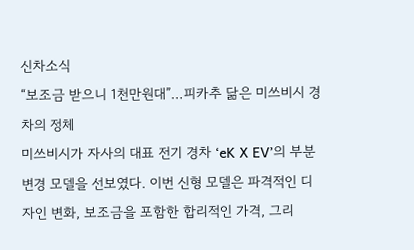신차소식
“보조금 받으니 1천만원대”…피카추 닮은 미쓰비시 경차의 정체
미쓰비시가 자사의 대표 전기 경차 ‘eK X EV’의 부분변경 모델을 선보였다. 이번 신형 모델은 파격적인 디자인 변화, 보조금을 포함한 합리적인 가격, 그리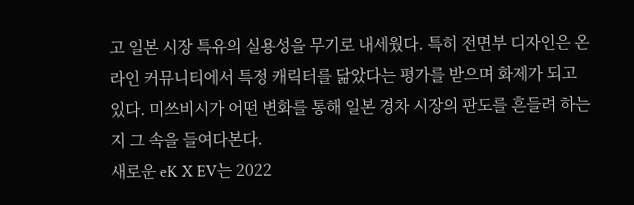고 일본 시장 특유의 실용성을 무기로 내세웠다. 특히 전면부 디자인은 온라인 커뮤니티에서 특정 캐릭터를 닮았다는 평가를 받으며 화제가 되고 있다. 미쓰비시가 어떤 변화를 통해 일본 경차 시장의 판도를 흔들려 하는지 그 속을 들여다본다.
새로운 eK X EV는 2022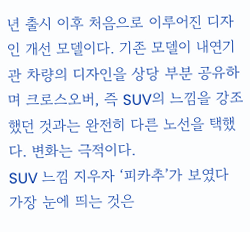년 출시 이후 처음으로 이루어진 디자인 개선 모델이다. 기존 모델이 내연기관 차량의 디자인을 상당 부분 공유하며 크로스오버, 즉 SUV의 느낌을 강조했던 것과는 완전히 다른 노선을 택했다. 변화는 극적이다.
SUV 느낌 지우자 ‘피카추’가 보였다
가장 눈에 띄는 것은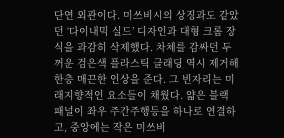단연 외관이다. 미쓰비시의 상징과도 같았던 ‘다이내믹 실드’ 디자인과 대형 크롬 장식을 과감히 삭제했다. 차체를 감싸던 두꺼운 검은색 플라스틱 클래딩 역시 제거해 한층 매끈한 인상을 준다. 그 빈자리는 미래지향적인 요소들이 채웠다. 얇은 블랙 패널이 좌우 주간주행등을 하나로 연결하고, 중앙에는 작은 미쓰비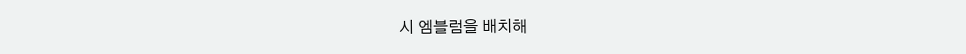시 엠블럼을 배치해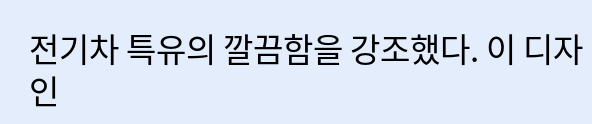전기차 특유의 깔끔함을 강조했다. 이 디자인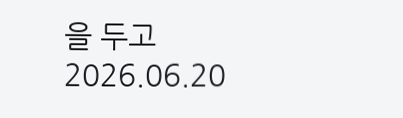을 두고
2026.06.20